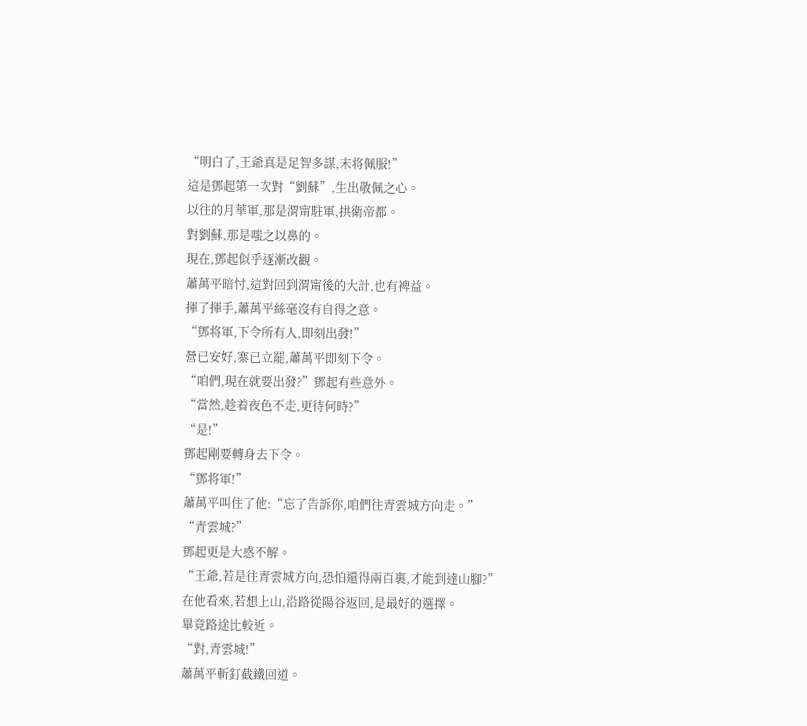“明白了,王爺真是足智多謀,末将佩服!”
這是鄧起第一次對“劉蘇”,生出敬佩之心。
以往的月華軍,那是渭甯駐軍,拱衛帝都。
對劉蘇,那是嗤之以鼻的。
現在,鄧起似乎逐漸改觀。
蕭萬平暗忖,這對回到渭甯後的大計,也有裨益。
揮了揮手,蕭萬平絲毫沒有自得之意。
“鄧将軍,下令所有人,即刻出發!”
營已安好,寨已立罷,蕭萬平即刻下令。
“咱們,現在就要出發?”鄧起有些意外。
“當然,趁着夜色不走,更待何時?”
“是!”
鄧起剛要轉身去下令。
“鄧将軍!”
蕭萬平叫住了他:“忘了告訴你,咱們往青雲城方向走。”
“青雲城?”
鄧起更是大惑不解。
“王爺,若是往青雲城方向,恐怕還得兩百裏,才能到達山腳?”
在他看來,若想上山,沿路從陽谷返回,是最好的選擇。
畢竟路途比較近。
“對,青雲城!”
蕭萬平斬釘截鐵回道。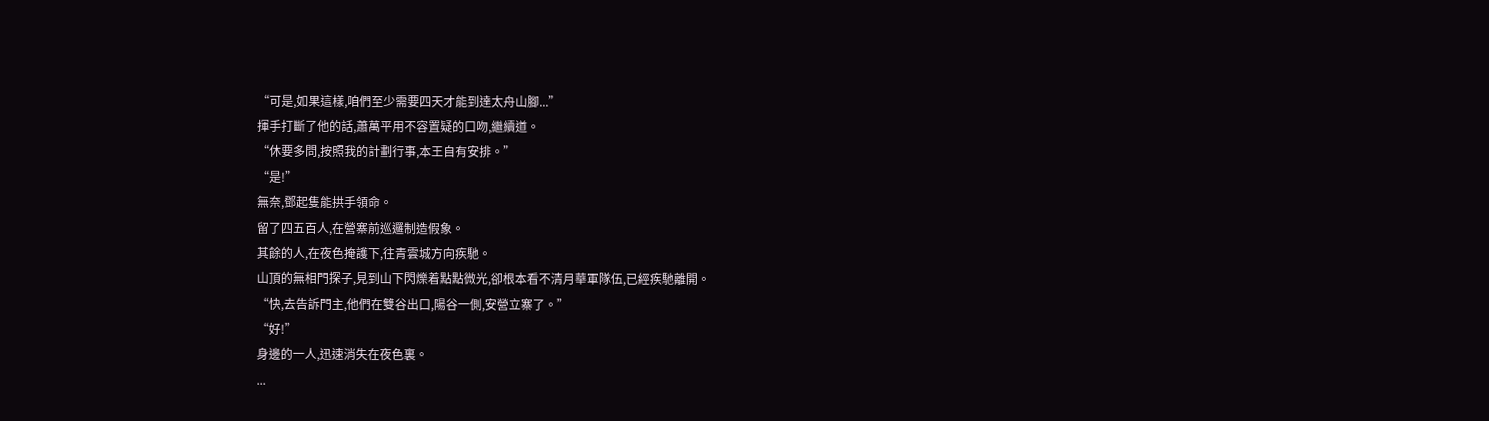“可是,如果這樣,咱們至少需要四天才能到達太舟山腳...”
揮手打斷了他的話,蕭萬平用不容置疑的口吻,繼續道。
“休要多問,按照我的計劃行事,本王自有安排。”
“是!”
無奈,鄧起隻能拱手領命。
留了四五百人,在營寨前巡邏制造假象。
其餘的人,在夜色掩護下,往青雲城方向疾馳。
山頂的無相門探子,見到山下閃爍着點點微光,卻根本看不清月華軍隊伍,已經疾馳離開。
“快,去告訴門主,他們在雙谷出口,陽谷一側,安營立寨了。”
“好!”
身邊的一人,迅速消失在夜色裏。
...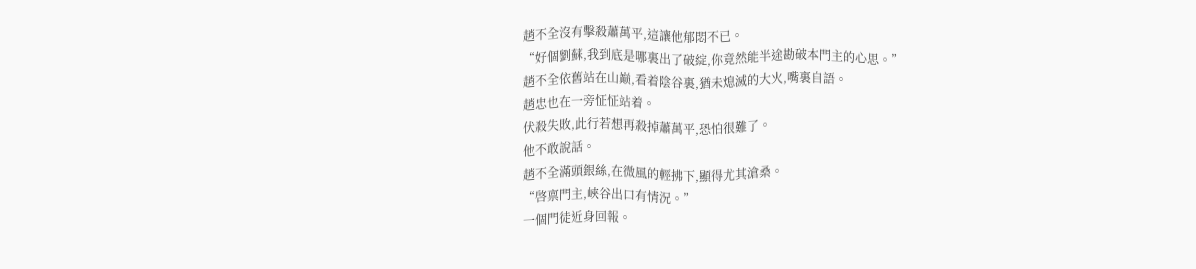趙不全沒有擊殺蕭萬平,這讓他郁悶不已。
“好個劉蘇,我到底是哪裏出了破綻,你竟然能半途勘破本門主的心思。”
趙不全依舊站在山巅,看着陰谷裏,猶未熄滅的大火,嘴裏自語。
趙忠也在一旁怔怔站着。
伏殺失敗,此行若想再殺掉蕭萬平,恐怕很難了。
他不敢說話。
趙不全滿頭銀絲,在微風的輕拂下,顯得尤其滄桑。
“啓禀門主,峽谷出口有情況。”
一個門徒近身回報。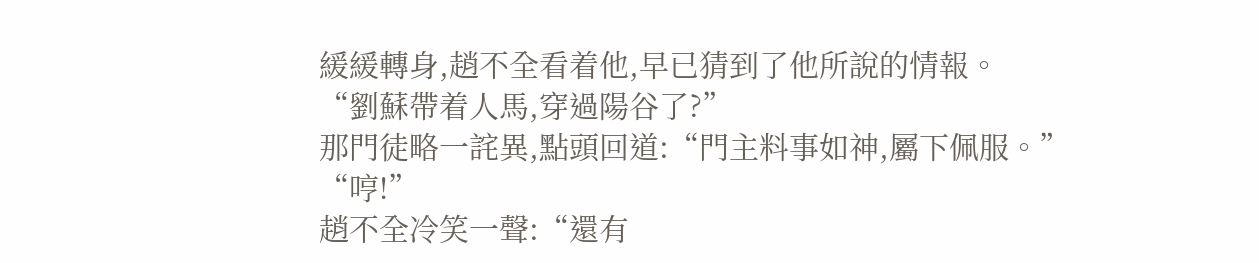緩緩轉身,趙不全看着他,早已猜到了他所說的情報。
“劉蘇帶着人馬,穿過陽谷了?”
那門徒略一詫異,點頭回道:“門主料事如神,屬下佩服。”
“哼!”
趙不全冷笑一聲:“還有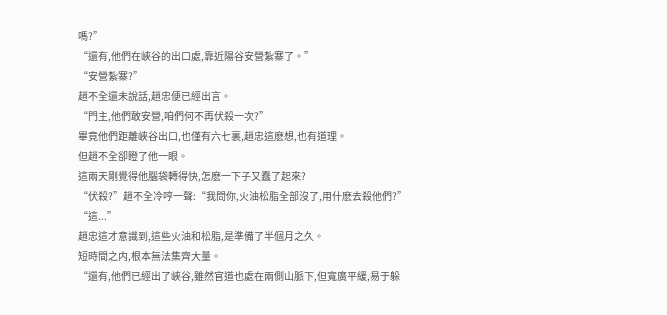嗎?”
“還有,他們在峽谷的出口處,靠近陽谷安營紮寨了。”
“安營紮寨?”
趙不全還未說話,趙忠便已經出言。
“門主,他們敢安營,咱們何不再伏殺一次?”
畢竟他們距離峽谷出口,也僅有六七裏,趙忠這麽想,也有道理。
但趙不全卻瞪了他一眼。
這兩天剛覺得他腦袋轉得快,怎麽一下子又蠢了起來?
“伏殺?”趙不全冷哼一聲:“我問你,火油松脂全部沒了,用什麽去殺他們?”
“這...”
趙忠這才意識到,這些火油和松脂,是準備了半個月之久。
短時間之内,根本無法集齊大量。
“還有,他們已經出了峽谷,雖然官道也處在兩側山脈下,但寬廣平緩,易于躲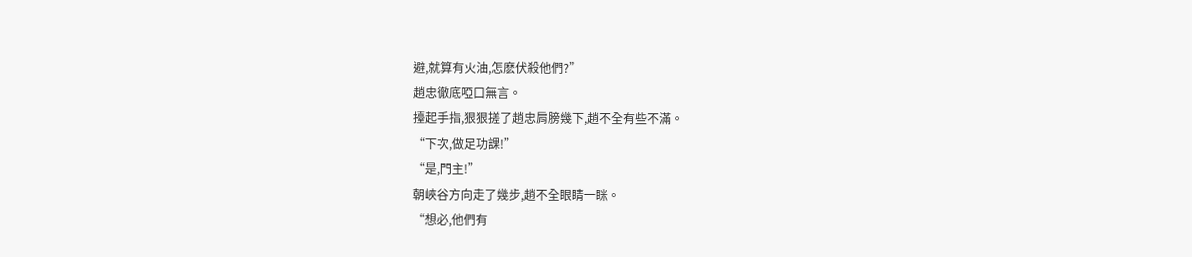避,就算有火油,怎麽伏殺他們?”
趙忠徹底啞口無言。
擡起手指,狠狠搓了趙忠肩膀幾下,趙不全有些不滿。
“下次,做足功課!”
“是,門主!”
朝峽谷方向走了幾步,趙不全眼睛一眯。
“想必,他們有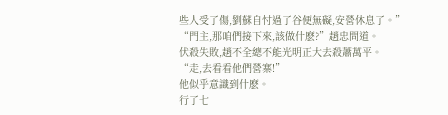些人受了傷,劉蘇自忖過了谷便無礙,安營休息了。”
“門主,那咱們接下來,該做什麽?”趙忠問道。
伏殺失敗,趙不全總不能光明正大去殺蕭萬平。
“走,去看看他們營寨!”
他似乎意識到什麽。
行了七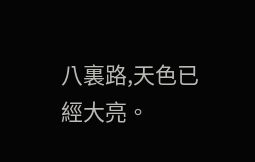八裏路,天色已經大亮。